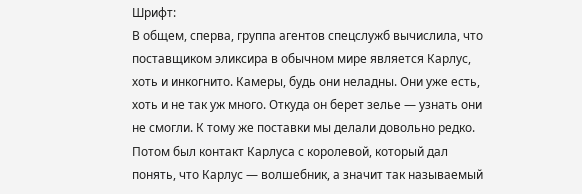Шрифт:
В общем, сперва, группа агентов спецслужб вычислила, что поставщиком эликсира в обычном мире является Карлус, хоть и инкогнито. Камеры, будь они неладны. Они уже есть, хоть и не так уж много. Откуда он берет зелье — узнать они не смогли. К тому же поставки мы делали довольно редко. Потом был контакт Карлуса с королевой, который дал понять, что Карлус — волшебник, а значит так называемый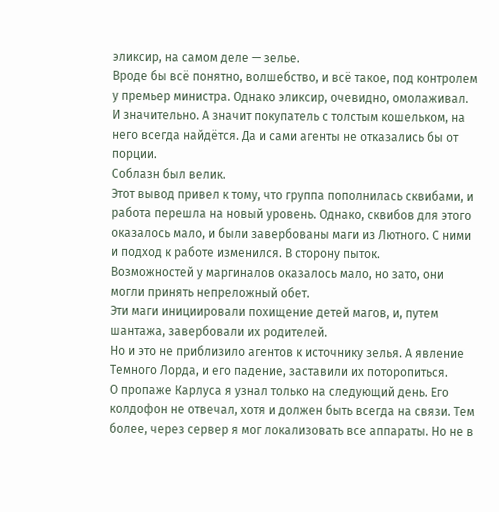эликсир, на самом деле — зелье.
Вроде бы всё понятно, волшебство, и всё такое, под контролем у премьер министра. Однако эликсир, очевидно, омолаживал. И значительно. А значит покупатель с толстым кошельком, на него всегда найдётся. Да и сами агенты не отказались бы от порции.
Соблазн был велик.
Этот вывод привел к тому, что группа пополнилась сквибами, и работа перешла на новый уровень. Однако, сквибов для этого оказалось мало, и были завербованы маги из Лютного. С ними и подход к работе изменился. В сторону пыток.
Возможностей у маргиналов оказалось мало, но зато, они могли принять непреложный обет.
Эти маги инициировали похищение детей магов, и, путем шантажа, завербовали их родителей.
Но и это не приблизило агентов к источнику зелья. А явление Темного Лорда, и его падение, заставили их поторопиться.
О пропаже Карлуса я узнал только на следующий день. Его колдофон не отвечал, хотя и должен быть всегда на связи. Тем более, через сервер я мог локализовать все аппараты. Но не в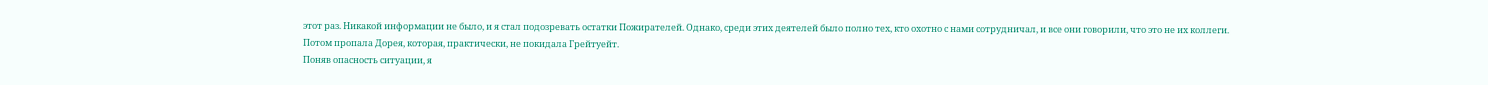этот раз. Никакой информации не было, и я стал подозревать остатки Пожирателей. Однако, среди этих деятелей было полно тех, кто охотно с нами сотрудничал, и все они говорили, что это не их коллеги.
Потом пропала Дорея, которая, практически, не покидала Грейтуейт.
Поняв опасность ситуации, я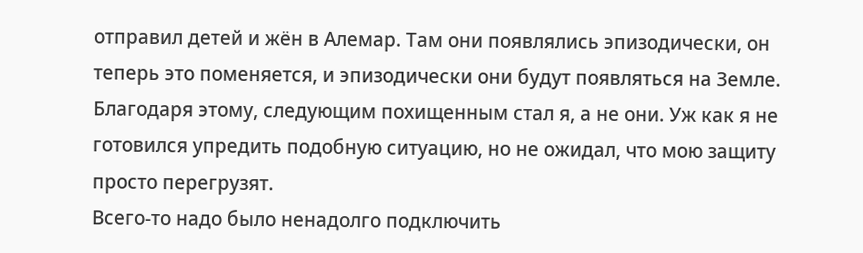отправил детей и жён в Алемар. Там они появлялись эпизодически, он теперь это поменяется, и эпизодически они будут появляться на Земле. Благодаря этому, следующим похищенным стал я, а не они. Уж как я не готовился упредить подобную ситуацию, но не ожидал, что мою защиту просто перегрузят.
Всего-то надо было ненадолго подключить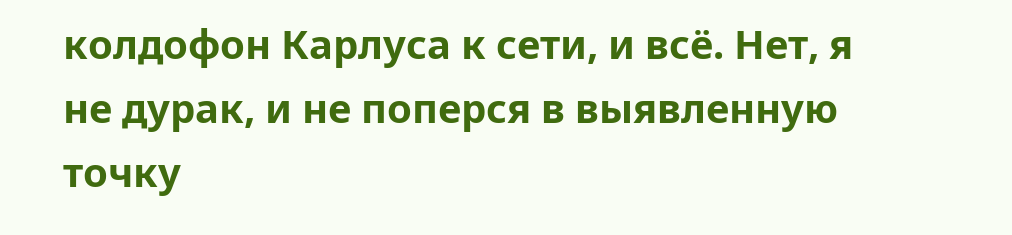колдофон Карлуса к сети, и всё. Нет, я не дурак, и не поперся в выявленную точку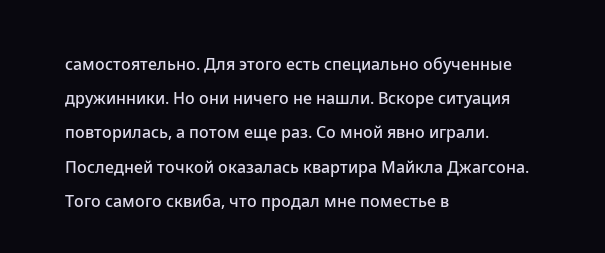самостоятельно. Для этого есть специально обученные дружинники. Но они ничего не нашли. Вскоре ситуация повторилась, а потом еще раз. Со мной явно играли.
Последней точкой оказалась квартира Майкла Джагсона. Того самого сквиба, что продал мне поместье в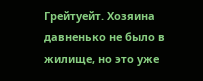Грейтуейт. Хозяина давненько не было в жилище, но это уже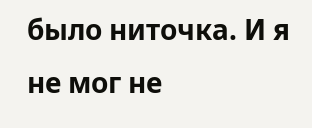было ниточка. И я не мог не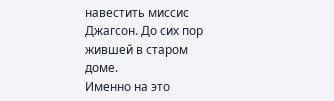навестить миссис Джагсон. До сих пор жившей в старом доме.
Именно на это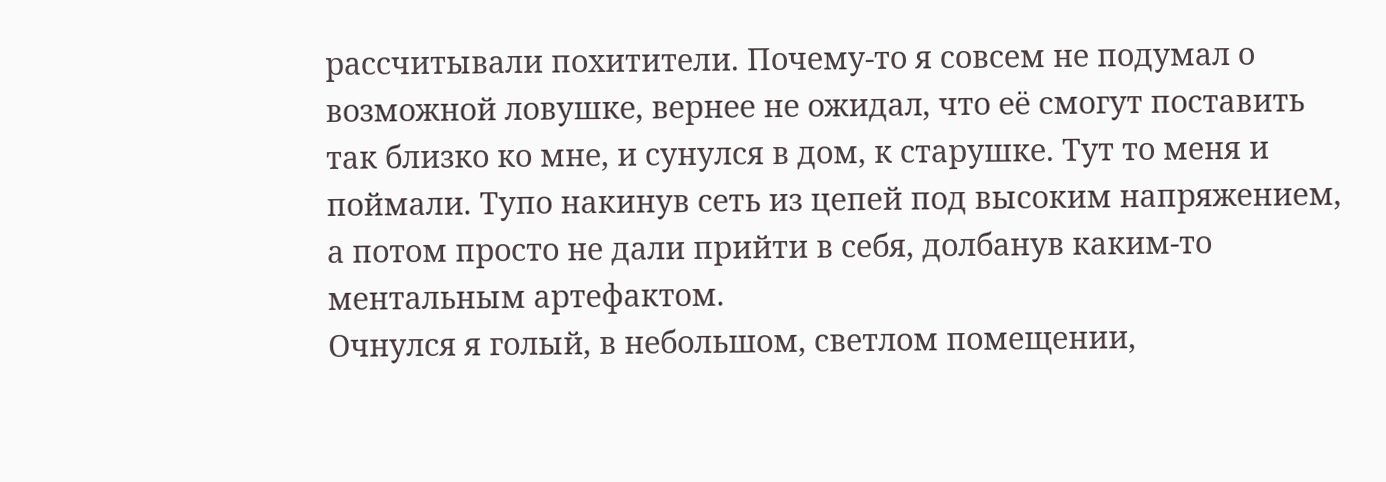рассчитывали похитители. Почему-то я совсем не подумал о возможной ловушке, вернее не ожидал, что её смогут поставить так близко ко мне, и сунулся в дом, к старушке. Тут то меня и поймали. Тупо накинув сеть из цепей под высоким напряжением, а потом просто не дали прийти в себя, долбанув каким-то ментальным артефактом.
Очнулся я голый, в небольшом, светлом помещении,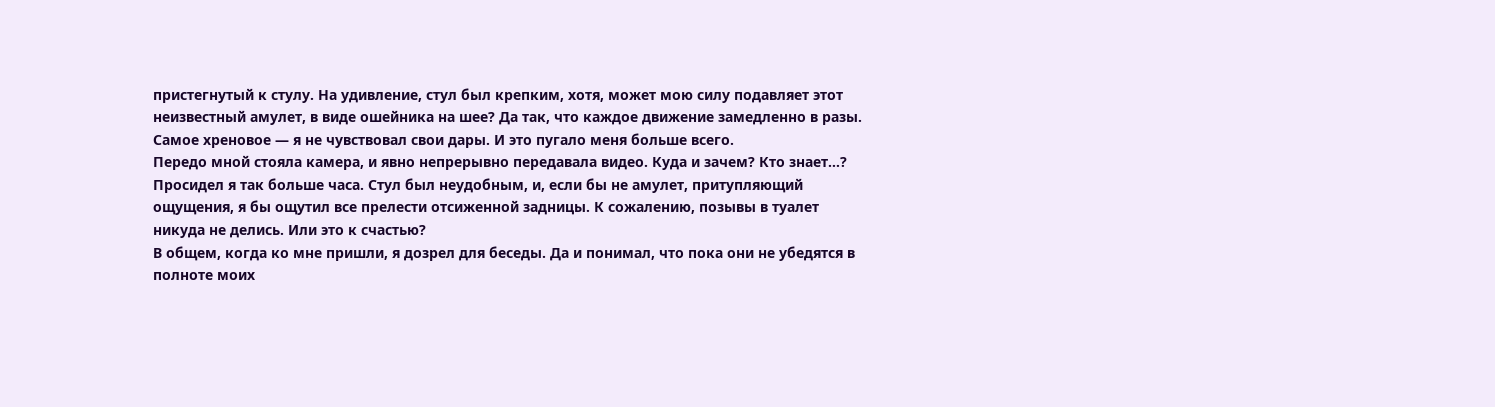пристегнутый к стулу. На удивление, стул был крепким, хотя, может мою силу подавляет этот неизвестный амулет, в виде ошейника на шее? Да так, что каждое движение замедленно в разы. Самое хреновое — я не чувствовал свои дары. И это пугало меня больше всего.
Передо мной стояла камера, и явно непрерывно передавала видео. Куда и зачем? Кто знает…?
Просидел я так больше часа. Стул был неудобным, и, если бы не амулет, притупляющий ощущения, я бы ощутил все прелести отсиженной задницы. К сожалению, позывы в туалет никуда не делись. Или это к счастью?
В общем, когда ко мне пришли, я дозрел для беседы. Да и понимал, что пока они не убедятся в полноте моих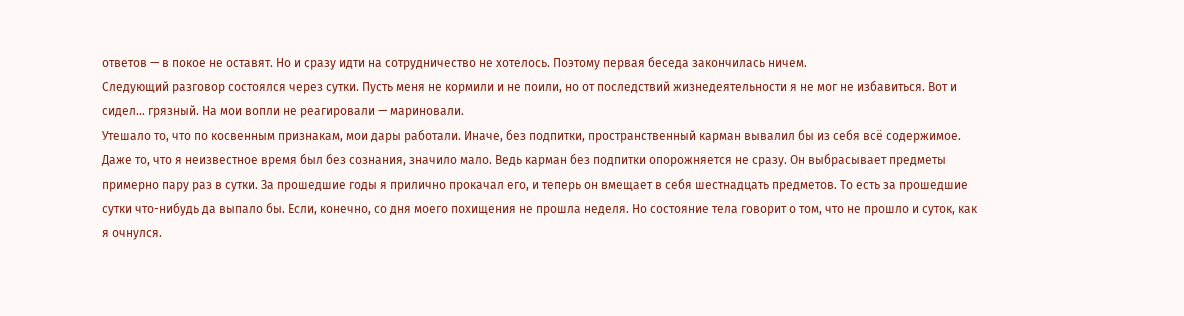ответов — в покое не оставят. Но и сразу идти на сотрудничество не хотелось. Поэтому первая беседа закончилась ничем.
Следующий разговор состоялся через сутки. Пусть меня не кормили и не поили, но от последствий жизнедеятельности я не мог не избавиться. Вот и сидел… грязный. На мои вопли не реагировали — мариновали.
Утешало то, что по косвенным признакам, мои дары работали. Иначе, без подпитки, пространственный карман вывалил бы из себя всё содержимое. Даже то, что я неизвестное время был без сознания, значило мало. Ведь карман без подпитки опорожняется не сразу. Он выбрасывает предметы примерно пару раз в сутки. За прошедшие годы я прилично прокачал его, и теперь он вмещает в себя шестнадцать предметов. То есть за прошедшие сутки что-нибудь да выпало бы. Если, конечно, со дня моего похищения не прошла неделя. Но состояние тела говорит о том, что не прошло и суток, как я очнулся.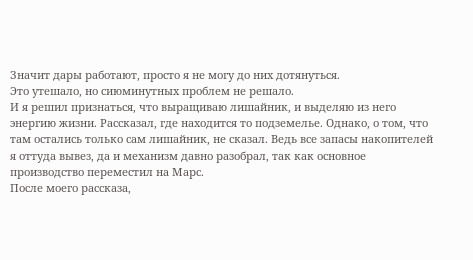Значит дары работают, просто я не могу до них дотянуться.
Это утешало, но сиюминутных проблем не решало.
И я решил признаться, что выращиваю лишайник, и выделяю из него энергию жизни. Рассказал, где находится то подземелье. Однако, о том, что там остались только сам лишайник, не сказал. Ведь все запасы накопителей я оттуда вывез, да и механизм давно разобрал, так как основное производство переместил на Марс.
После моего рассказа,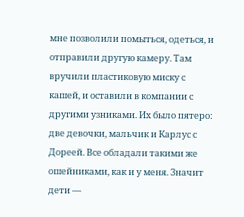мне позволили помыться, одеться, и отправили другую камеру. Там вручили пластиковую миску с кашей, и оставили в компании с другими узниками. Их было пятеро: две девочки, мальчик и Карлус с Дореей. Все обладали такими же ошейниками, как и у меня. Значит дети —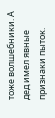тоже волшебники. А дед имел явные признаки пыток.